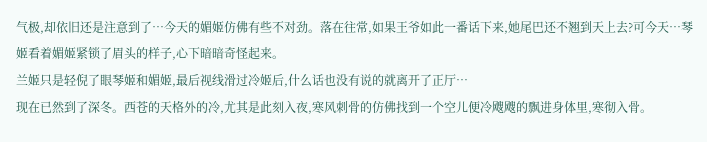气极,却依旧还是注意到了…今天的媚姬仿佛有些不对劲。落在往常,如果王爷如此一番话下来,她尾巴还不翘到天上去?可今天…琴姬看着媚姬紧锁了眉头的样子,心下暗暗奇怪起来。
兰姬只是轻倪了眼琴姬和媚姬,最后视线滑过冷姬后,什么话也没有说的就离开了正厅…
现在已然到了深冬。西苍的天格外的冷,尤其是此刻入夜,寒风刺骨的仿佛找到一个空儿便冷飕飕的飘进身体里,寒彻入骨。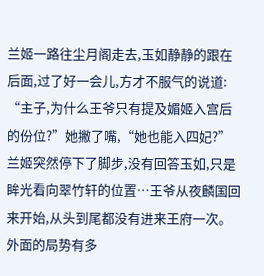兰姬一路往尘月阁走去,玉如静静的跟在后面,过了好一会儿,方才不服气的说道:
“主子,为什么王爷只有提及媚姬入宫后的份位?”她撇了嘴,“她也能入四妃?”
兰姬突然停下了脚步,没有回答玉如,只是眸光看向翠竹轩的位置…王爷从夜麟国回来开始,从头到尾都没有进来王府一次。外面的局势有多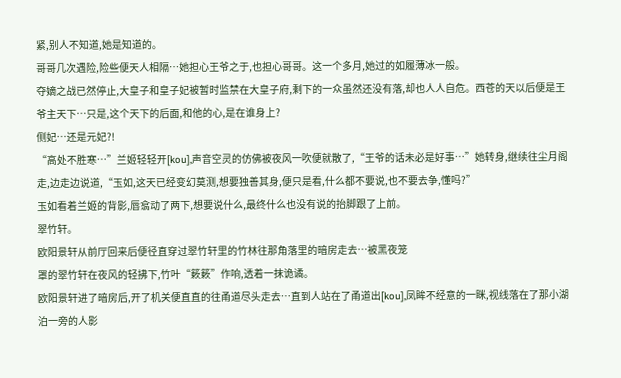紧,别人不知道,她是知道的。
哥哥几次遇险,险些便天人相隔…她担心王爷之于,也担心哥哥。这一个多月,她过的如履薄冰一般。
夺嫡之战已然停止,大皇子和皇子妃被暂时监禁在大皇子府,剩下的一众虽然还没有落,却也人人自危。西苍的天以后便是王爷主天下…只是,这个天下的后面,和他的心,是在谁身上?
侧妃…还是元妃?!
“高处不胜寒…”兰姬轻轻开[kou],声音空灵的仿佛被夜风一吹便就散了,“王爷的话未必是好事…”她转身,继续往尘月阁走,边走边说道,“玉如,这天已经变幻莫测,想要独善其身,便只是看,什么都不要说,也不要去争,懂吗?”
玉如看着兰姬的背影,唇翕动了两下,想要说什么,最终什么也没有说的抬脚跟了上前。
翠竹轩。
欧阳景轩从前厅回来后便径直穿过翠竹轩里的竹林往那角落里的暗房走去…被黑夜笼
罩的翠竹轩在夜风的轻拂下,竹叶“簌簌”作响,透着一抹诡谲。
欧阳景轩进了暗房后,开了机关便直直的往甬道尽头走去…直到人站在了甬道出[kou],凤眸不经意的一眯,视线落在了那小湖泊一旁的人影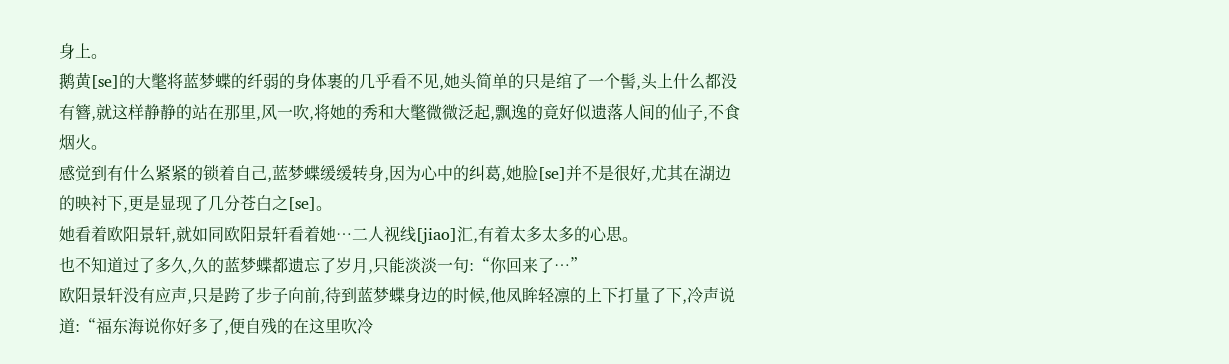身上。
鹅黄[se]的大氅将蓝梦蝶的纤弱的身体裹的几乎看不见,她头简单的只是绾了一个髻,头上什么都没有簪,就这样静静的站在那里,风一吹,将她的秀和大氅微微泛起,飘逸的竟好似遗落人间的仙子,不食烟火。
感觉到有什么紧紧的锁着自己,蓝梦蝶缓缓转身,因为心中的纠葛,她脸[se]并不是很好,尤其在湖边的映衬下,更是显现了几分苍白之[se]。
她看着欧阳景轩,就如同欧阳景轩看着她…二人视线[jiao]汇,有着太多太多的心思。
也不知道过了多久,久的蓝梦蝶都遗忘了岁月,只能淡淡一句:“你回来了…”
欧阳景轩没有应声,只是跨了步子向前,待到蓝梦蝶身边的时候,他凤眸轻凛的上下打量了下,冷声说道:“福东海说你好多了,便自残的在这里吹冷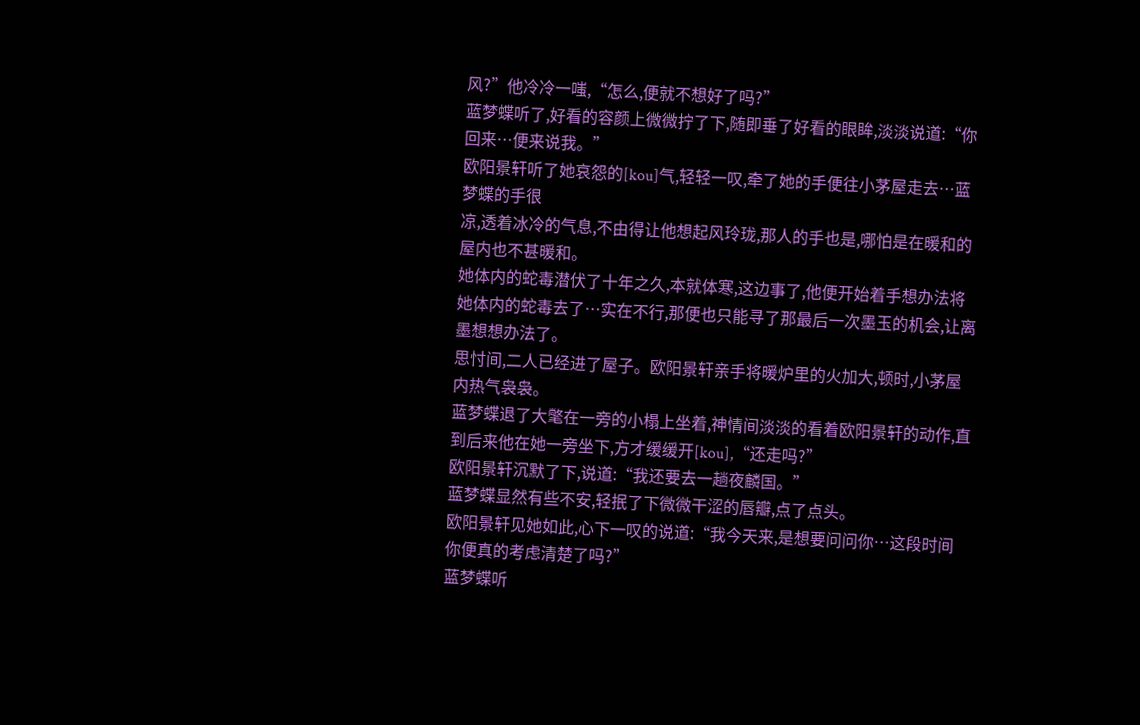风?”他冷冷一嗤,“怎么,便就不想好了吗?”
蓝梦蝶听了,好看的容颜上微微拧了下,随即垂了好看的眼眸,淡淡说道:“你回来…便来说我。”
欧阳景轩听了她哀怨的[kou]气,轻轻一叹,牵了她的手便往小茅屋走去…蓝梦蝶的手很
凉,透着冰冷的气息,不由得让他想起风玲珑,那人的手也是,哪怕是在暖和的屋内也不甚暖和。
她体内的蛇毒潜伏了十年之久,本就体寒,这边事了,他便开始着手想办法将她体内的蛇毒去了…实在不行,那便也只能寻了那最后一次墨玉的机会,让离墨想想办法了。
思忖间,二人已经进了屋子。欧阳景轩亲手将暖炉里的火加大,顿时,小茅屋内热气袅袅。
蓝梦蝶退了大氅在一旁的小榻上坐着,神情间淡淡的看着欧阳景轩的动作,直到后来他在她一旁坐下,方才缓缓开[kou],“还走吗?”
欧阳景轩沉默了下,说道:“我还要去一趟夜麟国。”
蓝梦蝶显然有些不安,轻抿了下微微干涩的唇瓣,点了点头。
欧阳景轩见她如此,心下一叹的说道:“我今天来,是想要问问你…这段时间你便真的考虑清楚了吗?”
蓝梦蝶听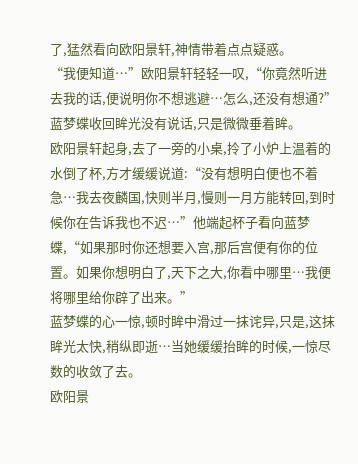了,猛然看向欧阳景轩,神情带着点点疑惑。
“我便知道…”欧阳景轩轻轻一叹,“你竟然听进去我的话,便说明你不想逃避…怎么,还没有想通?”
蓝梦蝶收回眸光没有说话,只是微微垂着眸。
欧阳景轩起身,去了一旁的小桌,拎了小炉上温着的水倒了杯,方才缓缓说道:“没有想明白便也不着急…我去夜麟国,快则半月,慢则一月方能转回,到时候你在告诉我也不迟…”他端起杯子看向蓝梦蝶,“如果那时你还想要入宫,那后宫便有你的位置。如果你想明白了,天下之大,你看中哪里…我便将哪里给你辟了出来。”
蓝梦蝶的心一惊,顿时眸中滑过一抹诧异,只是,这抹眸光太快,稍纵即逝…当她缓缓抬眸的时候,一惊尽数的收敛了去。
欧阳景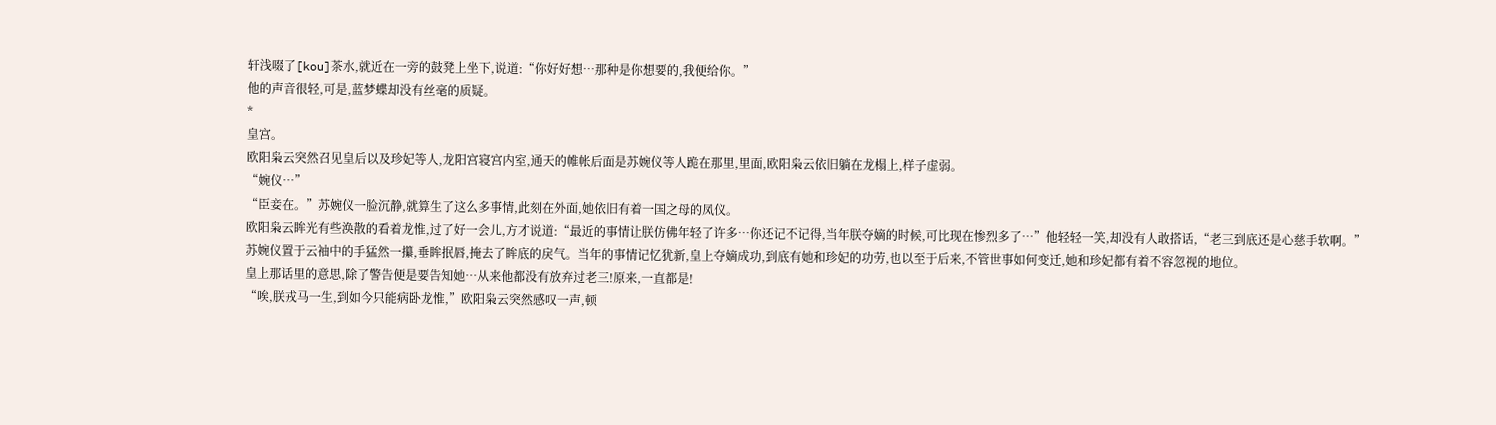轩浅啜了[kou]茶水,就近在一旁的鼓凳上坐下,说道:“你好好想…那种是你想要的,我便给你。”
他的声音很轻,可是,蓝梦蝶却没有丝毫的质疑。
*
皇宫。
欧阳枭云突然召见皇后以及珍妃等人,龙阳宫寝宫内室,通天的帷帐后面是苏婉仪等人跪在那里,里面,欧阳枭云依旧躺在龙榻上,样子虚弱。
“婉仪…”
“臣妾在。”苏婉仪一脸沉静,就算生了这么多事情,此刻在外面,她依旧有着一国之母的凤仪。
欧阳枭云眸光有些涣散的看着龙惟,过了好一会儿,方才说道:“最近的事情让朕仿佛年轻了许多…你还记不记得,当年朕夺嫡的时候,可比现在惨烈多了…”他轻轻一笑,却没有人敢搭话,“老三到底还是心慈手软啊。”
苏婉仪置于云袖中的手猛然一攥,垂眸抿唇,掩去了眸底的戾气。当年的事情记忆犹新,皇上夺嫡成功,到底有她和珍妃的功劳,也以至于后来,不管世事如何变迁,她和珍妃都有着不容忽视的地位。
皇上那话里的意思,除了警告便是要告知她…从来他都没有放弃过老三!原来,一直都是!
“唉,朕戎马一生,到如今只能病卧龙惟,”欧阳枭云突然感叹一声,顿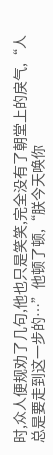时,众人便规劝了几句,他也只是笑笑,完全没有了朝堂上的戾气,“人总是要走到这一步的…”他顿了顿,“朕今天唤你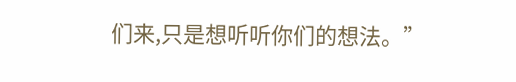们来,只是想听听你们的想法。”